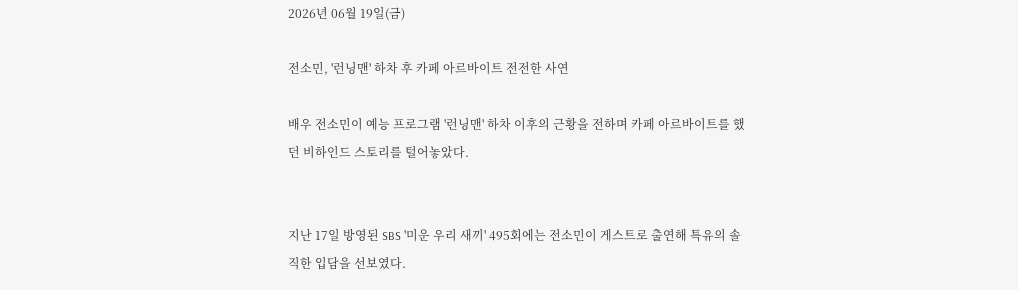2026년 06월 19일(금)

전소민, '런닝맨' 하차 후 카페 아르바이트 전전한 사연

배우 전소민이 예능 프로그램 '런닝맨' 하차 이후의 근황을 전하며 카페 아르바이트를 했던 비하인드 스토리를 털어놓았다.


지난 17일 방영된 SBS '미운 우리 새끼' 495회에는 전소민이 게스트로 출연해 특유의 솔직한 입담을 선보였다.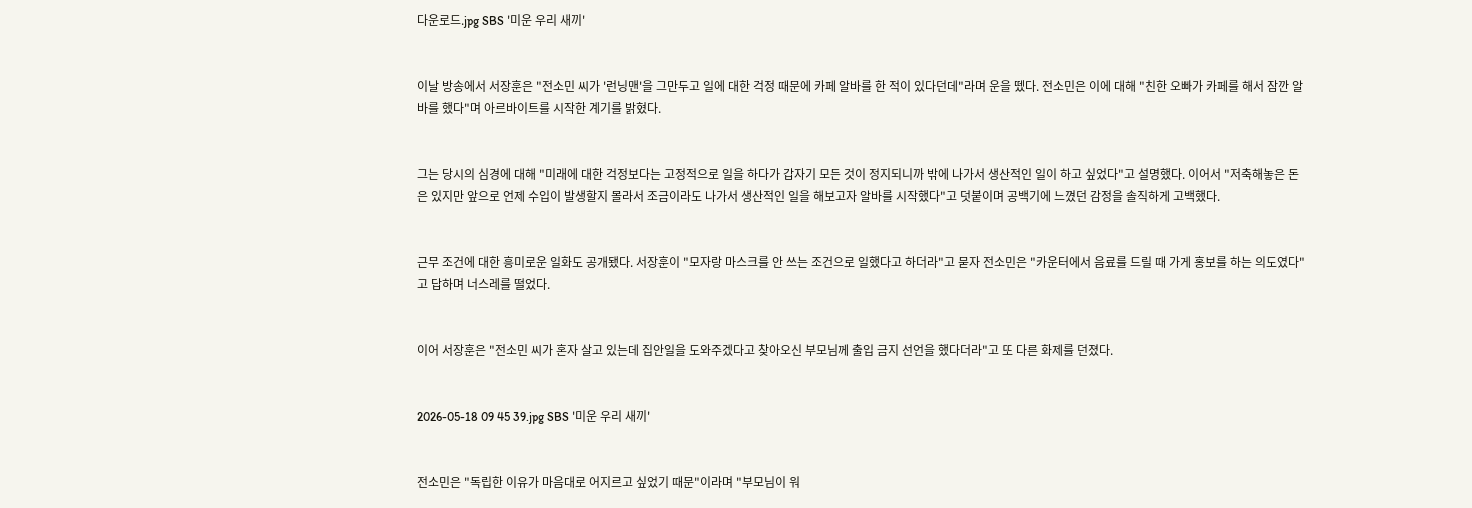다운로드.jpg SBS '미운 우리 새끼'


이날 방송에서 서장훈은 "전소민 씨가 '런닝맨'을 그만두고 일에 대한 걱정 때문에 카페 알바를 한 적이 있다던데"라며 운을 뗐다. 전소민은 이에 대해 "친한 오빠가 카페를 해서 잠깐 알바를 했다"며 아르바이트를 시작한 계기를 밝혔다.


그는 당시의 심경에 대해 "미래에 대한 걱정보다는 고정적으로 일을 하다가 갑자기 모든 것이 정지되니까 밖에 나가서 생산적인 일이 하고 싶었다"고 설명했다. 이어서 "저축해놓은 돈은 있지만 앞으로 언제 수입이 발생할지 몰라서 조금이라도 나가서 생산적인 일을 해보고자 알바를 시작했다"고 덧붙이며 공백기에 느꼈던 감정을 솔직하게 고백했다.


근무 조건에 대한 흥미로운 일화도 공개됐다. 서장훈이 "모자랑 마스크를 안 쓰는 조건으로 일했다고 하더라"고 묻자 전소민은 "카운터에서 음료를 드릴 때 가게 홍보를 하는 의도였다"고 답하며 너스레를 떨었다.


이어 서장훈은 "전소민 씨가 혼자 살고 있는데 집안일을 도와주겠다고 찾아오신 부모님께 출입 금지 선언을 했다더라"고 또 다른 화제를 던졌다.


2026-05-18 09 45 39.jpg SBS '미운 우리 새끼'


전소민은 "독립한 이유가 마음대로 어지르고 싶었기 때문"이라며 "부모님이 워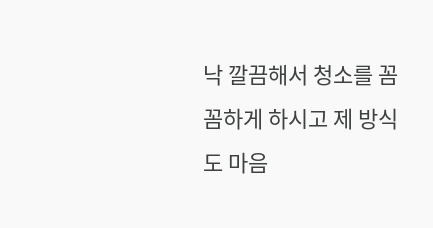낙 깔끔해서 청소를 꼼꼼하게 하시고 제 방식도 마음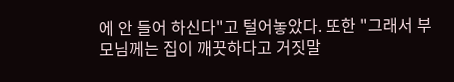에 안 들어 하신다"고 털어놓았다. 또한 "그래서 부모님께는 집이 깨끗하다고 거짓말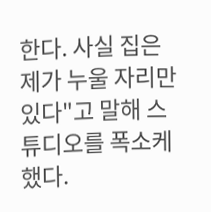한다. 사실 집은 제가 누울 자리만 있다"고 말해 스튜디오를 폭소케 했다.